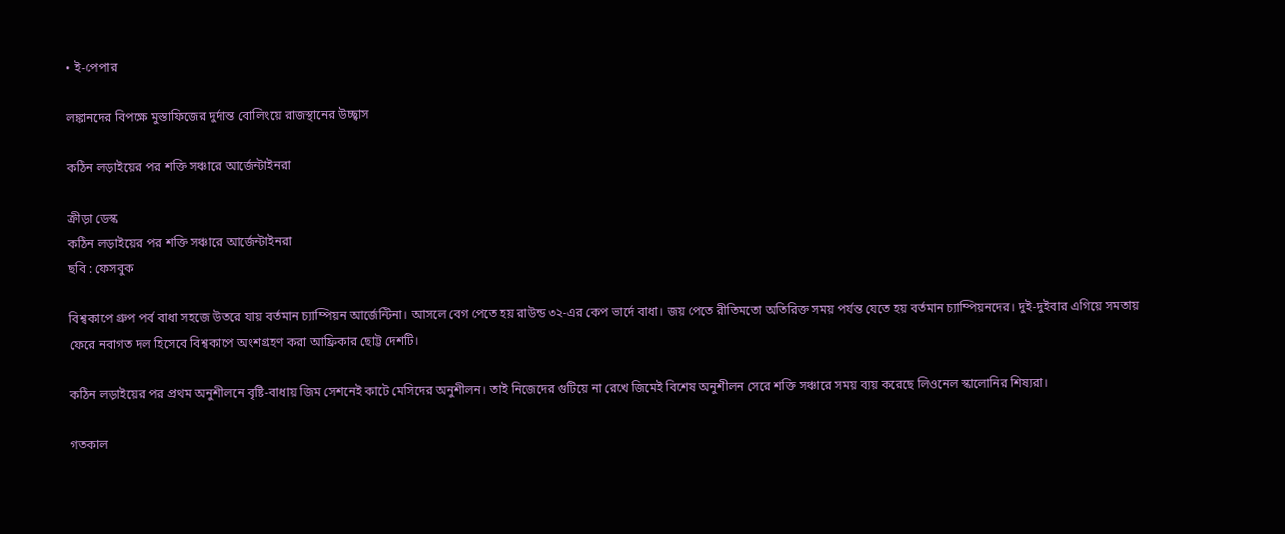• ই-পেপার

লঙ্কানদের বিপক্ষে মুস্তাফিজের দুর্দান্ত বোলিংয়ে রাজস্থানের উচ্ছ্বাস

কঠিন লড়াইয়ের পর শক্তি সঞ্চারে আর্জেন্টাইনরা

ক্রীড়া ডেস্ক
কঠিন লড়াইয়ের পর শক্তি সঞ্চারে আর্জেন্টাইনরা
ছবি : ফেসবুক

বিশ্বকাপে গ্রুপ পর্ব বাধা সহজে উতরে যায় বর্তমান চ্যাম্পিয়ন আর্জেন্টিনা। আসলে বেগ পেতে হয় রাউন্ড ৩২-এর কেপ ভার্দে বাধা। জয় পেতে রীতিমতো অতিরিক্ত সময় পর্যন্ত যেতে হয় বর্তমান চ্যাম্পিয়নদের। দুই-দুইবার এগিয়ে সমতায় ফেরে নবাগত দল হিসেবে বিশ্বকাপে অংশগ্রহণ করা আফ্রিকার ছোট্ট দেশটি।

কঠিন লড়াইয়ের পর প্রথম অনুশীলনে বৃষ্টি-বাধায় জিম সেশনেই কাটে মেসিদের অনুশীলন। তাই নিজেদের গুটিয়ে না রেখে জিমেই বিশেষ অনুশীলন সেরে শক্তি সঞ্চারে সময় ব্যয় করেছে লিওনেল স্কালোনির শিষ্যরা।

গতকাল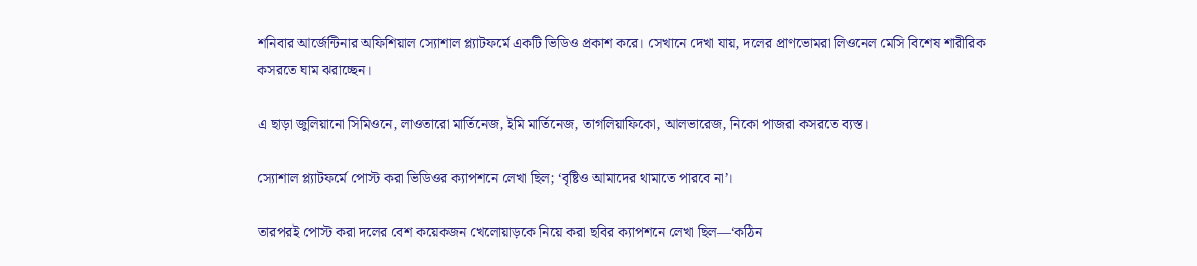শনিবার আর্জেন্টিনার অফিশিয়াল স্যোশাল প্ল্যাটফর্মে একটি ভিডিও প্রকাশ করে। সেখানে দেখা যায়, দলের প্রাণভোমরা লিওনেল মেসি বিশেষ শারীরিক কসরতে ঘাম ঝরাচ্ছেন।

এ ছাড়া জুলিয়ানো সিমিওনে, লাওতারো মার্তিনেজ, ইমি মার্তিনেজ, তাগলিয়াফিকো, আলভারেজ, নিকো পাজরা কসরতে ব্যস্ত।

স্যোশাল প্ল্যাটফর্মে পোস্ট করা ভিডিওর ক্যাপশনে লেখা ছিল; ‘বৃষ্টিও আমাদের থামাতে পারবে না’।

তারপরই পোস্ট করা দলের বেশ কয়েকজন খেলোয়াড়কে নিয়ে করা ছবির ক্যাপশনে লেখা ছিল—‘কঠিন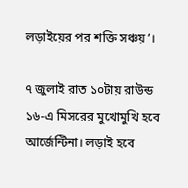লড়াইয়ের পর শক্তি সঞ্চয়’।

৭ জুলাই রাত ১০টায় রাউন্ড ১৬-এ মিসরের মুখোমুখি হবে আর্জেন্টিনা। লড়াই হবে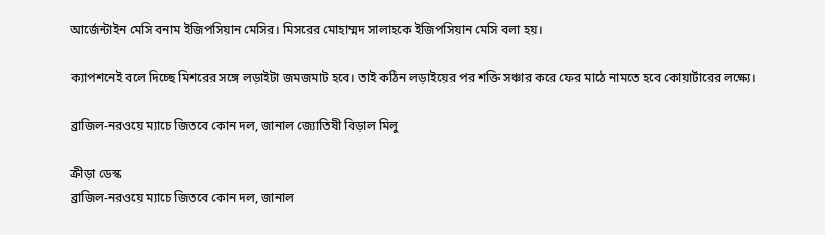আর্জেন্টাইন মেসি বনাম ইজিপসিয়ান মেসির। মিসরের মোহাম্মদ সালাহকে ইজিপসিয়ান মেসি বলা হয়।

ক্যাপশনেই বলে দিচ্ছে মিশরের সঙ্গে লড়াইটা জমজমাট হবে। তাই কঠিন লড়াইয়ের পর শক্তি সঞ্চার করে ফের মাঠে নামতে হবে কোয়ার্টারের লক্ষ্যে।

ব্রাজিল-নরওয়ে ম্যাচে জিতবে কোন দল, জানাল জ্যোতিষী বিড়াল মিলু

ক্রীড়া ডেস্ক
ব্রাজিল-নরওয়ে ম্যাচে জিতবে কোন দল, জানাল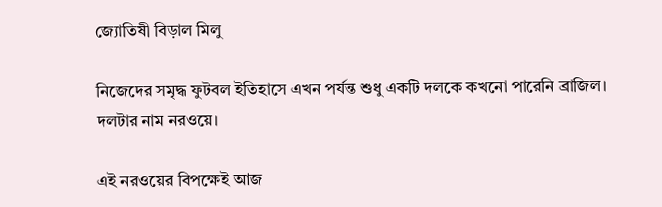জ্যোতিষী বিড়াল মিলু

নিজেদের সমৃদ্ধ ফুটবল ইতিহাসে এখন পর্যন্ত শুধু একটি দলকে কখনো পারেনি ব্রাজিল। দলটার নাম নরওয়ে।

এই নরওয়ের বিপক্ষেই আজ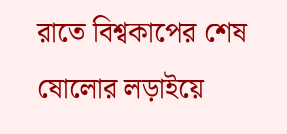রাতে বিশ্বকাপের শেষ ষোলোর লড়াইয়ে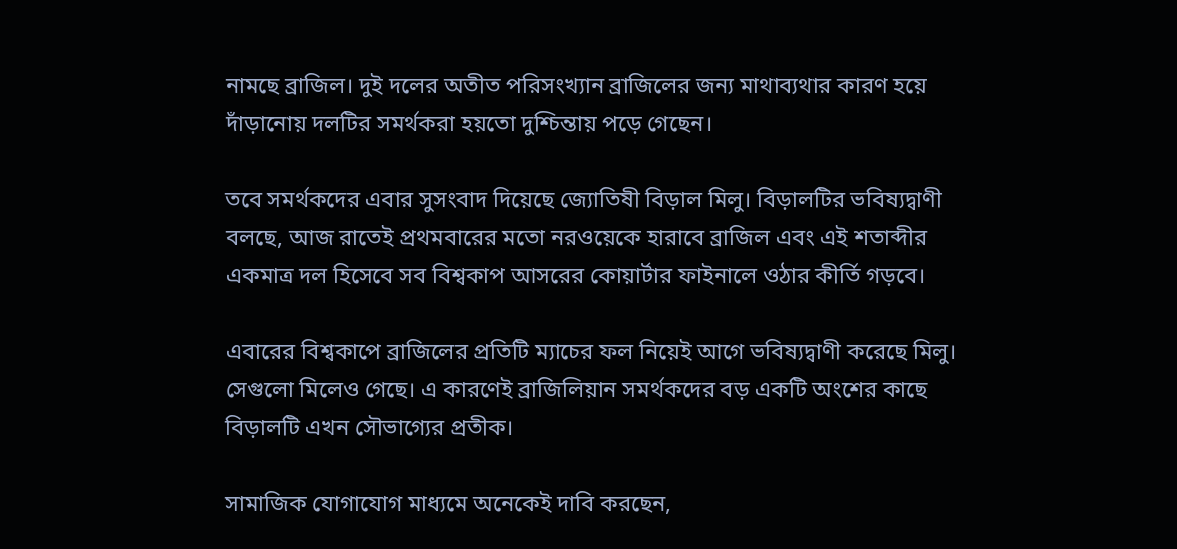নামছে ব্রাজিল। দুই দলের অতীত পরিসংখ্যান ব্রাজিলের জন্য মাথাব্যথার কারণ হয়ে দাঁড়ানোয় দলটির সমর্থকরা হয়তো দুশ্চিন্তায় পড়ে গেছেন।

তবে সমর্থকদের এবার সুসংবাদ দিয়েছে জ্যোতিষী বিড়াল মিলু। বিড়ালটির ভবিষ্যদ্বাণী বলছে, আজ রাতেই প্রথমবারের মতো নরওয়েকে হারাবে ব্রাজিল এবং এই শতাব্দীর একমাত্র দল হিসেবে সব বিশ্বকাপ আসরের কোয়ার্টার ফাইনালে ওঠার কীর্তি গড়বে।

এবারের বিশ্বকাপে ব্রাজিলের প্রতিটি ম্যাচের ফল নিয়েই আগে ভবিষ্যদ্বাণী করেছে মিলু। সেগুলো মিলেও গেছে। এ কারণেই ব্রাজিলিয়ান সমর্থকদের বড় একটি অংশের কাছে বিড়ালটি এখন সৌভাগ্যের প্রতীক।

সামাজিক যোগাযোগ মাধ্যমে অনেকেই দাবি করছেন,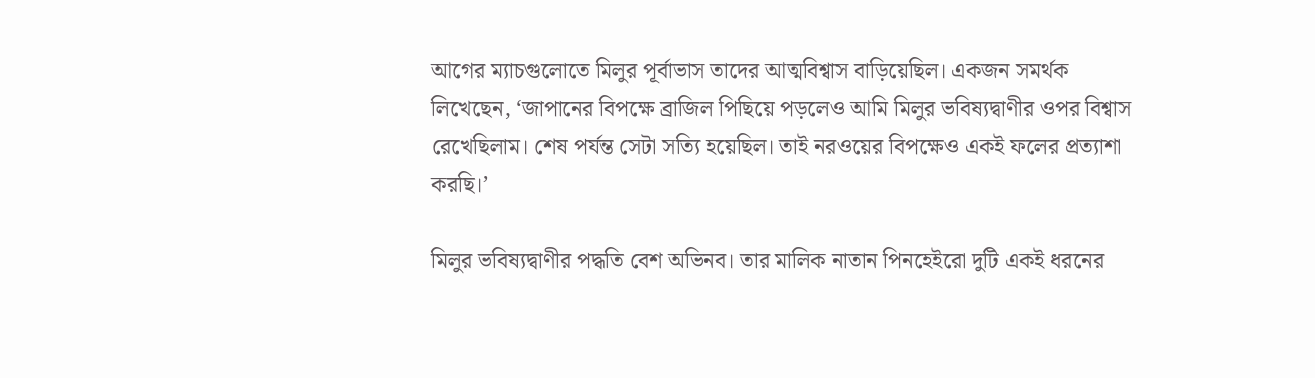আগের ম্যাচগুলোতে মিলুর পূর্বাভাস তাদের আত্মবিশ্বাস বাড়িয়েছিল। একজন সমর্থক লিখেছেন, ‘জাপানের বিপক্ষে ব্রাজিল পিছিয়ে পড়লেও আমি মিলুর ভবিষ্যদ্বাণীর ওপর বিশ্বাস রেখেছিলাম। শেষ পর্যন্ত সেটা সত্যি হয়েছিল। তাই নরওয়ের বিপক্ষেও একই ফলের প্রত্যাশা করছি।’

মিলুর ভবিষ্যদ্বাণীর পদ্ধতি বেশ অভিনব। তার মালিক নাতান পিনহেইরো দুটি একই ধরনের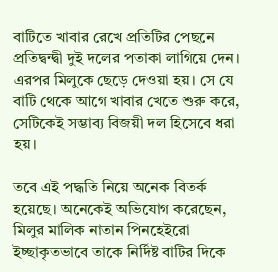বাটিতে খাবার রেখে প্রতিটির পেছনে প্রতিদ্বন্দ্বী দুই দলের পতাকা লাগিয়ে দেন। এরপর মিলুকে ছেড়ে দেওয়া হয়। সে যে বাটি থেকে আগে খাবার খেতে শুরু করে, সেটিকেই সম্ভাব্য বিজয়ী দল হিসেবে ধরা হয়।

তবে এই পদ্ধতি নিয়ে অনেক বিতর্ক হয়েছে। অনেকেই অভিযোগ করেছেন, মিলুর মালিক নাতান পিনহেইরো ইচ্ছাকৃতভাবে তাকে নির্দিষ্ট বাটির দিকে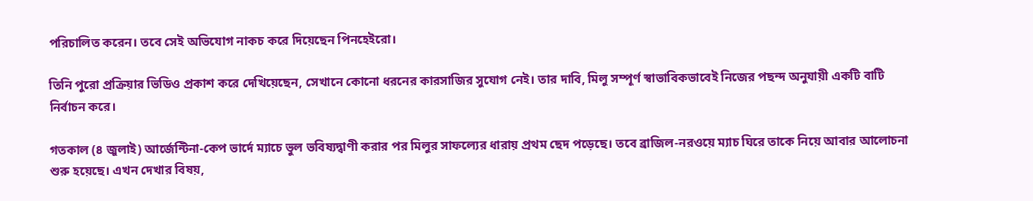পরিচালিত করেন। তবে সেই অভিযোগ নাকচ করে দিয়েছেন পিনহেইরো।

তিনি পুরো প্রক্রিয়ার ভিডিও প্রকাশ করে দেখিয়েছেন, সেখানে কোনো ধরনের কারসাজির সুযোগ নেই। তার দাবি, মিলু সম্পূর্ণ স্বাভাবিকভাবেই নিজের পছন্দ অনুযায়ী একটি বাটি নির্বাচন করে।

গতকাল (৪ জুলাই) আর্জেন্টিনা-কেপ ভার্দে ম্যাচে ভুল ভবিষ্যদ্বাণী করার পর মিলুর সাফল্যের ধারায় প্রথম ছেদ পড়েছে। তবে ব্রাজিল-নরওয়ে ম্যাচ ঘিরে তাকে নিয়ে আবার আলোচনা শুরু হয়েছে। এখন দেখার বিষয়,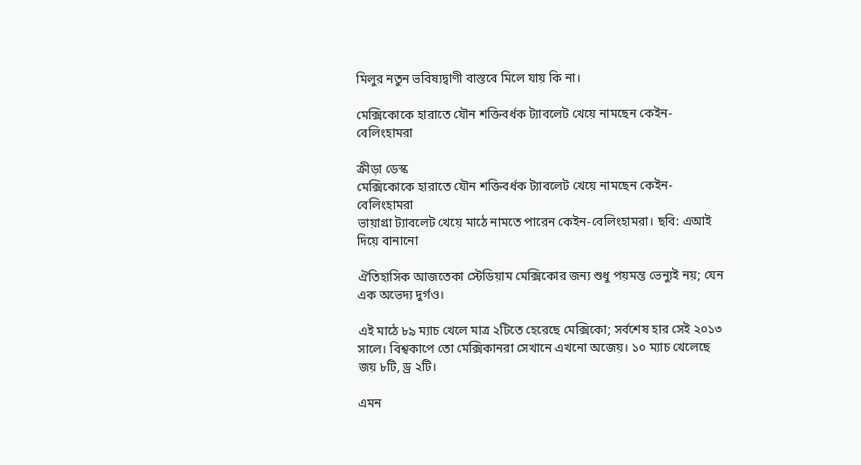মিলুর নতুন ভবিষ্যদ্বাণী বাস্তবে মিলে যায় কি না।

মেক্সিকোকে হারাতে যৌন শক্তিবর্ধক ট্যাবলেট খেয়ে নামছেন কেইন-বেলিংহামরা

ক্রীড়া ডেস্ক
মেক্সিকোকে হারাতে যৌন শক্তিবর্ধক ট্যাবলেট খেয়ে নামছেন কেইন-বেলিংহামরা
ভায়াগ্রা ট্যাবলেট খেয়ে মাঠে নামতে পারেন কেইন-বেলিংহামরা। ছবি: এআই দিয়ে বানানো

ঐতিহাসিক আজতেকা স্টেডিয়াম মেক্সিকোর জন্য শুধু পয়মন্ত ভেন্যুই নয়; যেন এক অভেদ্য দুর্গও।

এই মাঠে ৮৯ ম্যাচ খেলে মাত্র ২টিতে হেরেছে মেক্সিকো; সর্বশেষ হার সেই ২০১৩ সালে। বিশ্বকাপে তো মেক্সিকানরা সেখানে এখনো অজেয়। ১০ ম্যাচ খেলেছে জয় ৮টি, ড্র ২টি।

এমন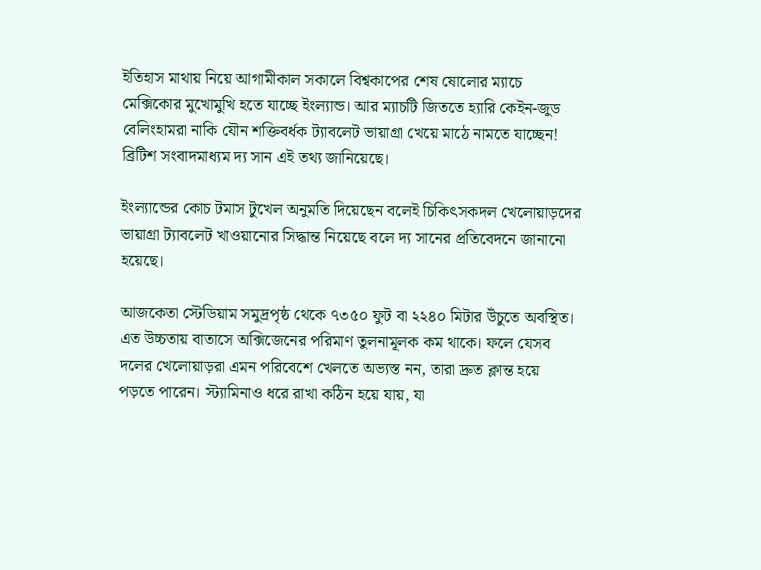ইতিহাস মাথায় নিয়ে আগামীকাল সকালে বিশ্বকাপের শেষ ষোলোর ম্যাচে মেক্সিকোর মুখোমুখি হতে যাচ্ছে ইংল্যান্ড। আর ম্যাচটি জিততে হ্যারি কেইন-জুড বেলিংহামরা নাকি যৌন শক্তিবর্ধক ট্যাবলেট ভায়াগ্রা খেয়ে মাঠে নামতে যাচ্ছেন! ব্রিটিশ সংবাদমাধ্যম দ্য সান এই তথ্য জানিয়েছে।

ইংল্যান্ডের কোচ টমাস টুখেল অনুমতি দিয়েছেন বলেই চিকিৎসকদল খেলোয়াড়দের ভায়াগ্রা ট্যাবলেট খাওয়ানোর সিদ্ধান্ত নিয়েছে বলে দ্য সানের প্রতিবেদনে জানানো হয়েছে।

আজকেতা স্টেডিয়াম সমুদ্রপৃষ্ঠ থেকে ৭৩৫০ ফুট বা ২২৪০ মিটার উঁচুতে অবস্থিত। এত উচ্চতায় বাতাসে অক্সিজেনের পরিমাণ তুলনামূলক কম থাকে। ফলে যেসব দলের খেলোয়াড়রা এমন পরিবেশে খেলতে অভ্যস্ত নন, তারা দ্রুত ক্লান্ত হয়ে পড়তে পারেন। স্ট্যামিনাও ধরে রাখা কঠিন হয়ে যায়, যা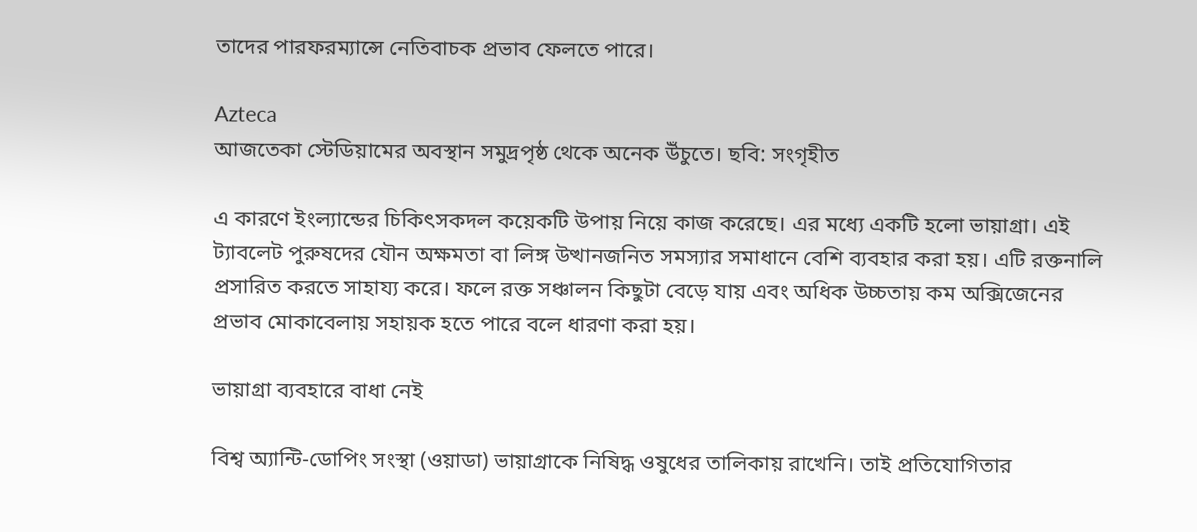তাদের পারফরম্যান্সে নেতিবাচক প্রভাব ফেলতে পারে।

Azteca
আজতেকা স্টেডিয়ামের অবস্থান সমুদ্রপৃষ্ঠ থেকে অনেক উঁচুতে। ছবি: সংগৃহীত

এ কারণে ইংল্যান্ডের চিকিৎসকদল কয়েকটি উপায় নিয়ে কাজ করেছে। এর মধ্যে একটি হলো ভায়াগ্রা। এই ট্যাবলেট পুরুষদের যৌন অক্ষমতা বা লিঙ্গ উত্থানজনিত সমস্যার সমাধানে বেশি ব্যবহার করা হয়। এটি রক্তনালি প্রসারিত করতে সাহায্য করে। ফলে রক্ত সঞ্চালন কিছুটা বেড়ে যায় এবং অধিক উচ্চতায় কম অক্সিজেনের প্রভাব মোকাবেলায় সহায়ক হতে পারে বলে ধারণা করা হয়।

ভায়াগ্রা ব্যবহারে বাধা নেই

বিশ্ব অ্যান্টি-ডোপিং সংস্থা (ওয়াডা) ভায়াগ্রাকে নিষিদ্ধ ওষুধের তালিকায় রাখেনি। তাই প্রতিযোগিতার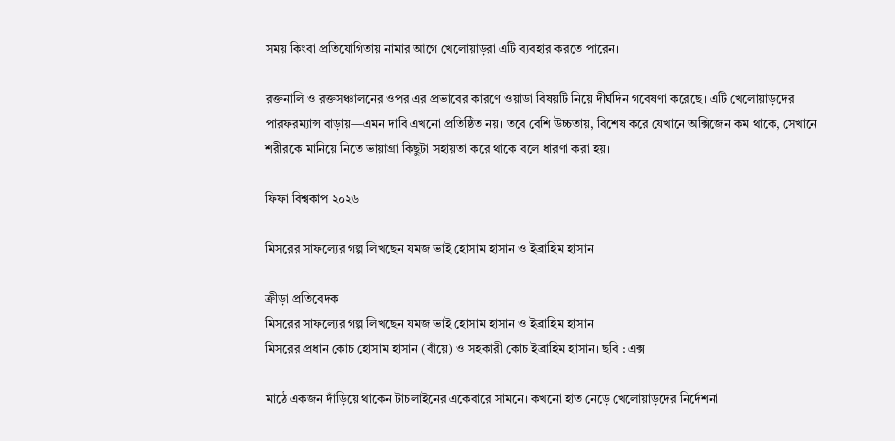সময় কিংবা প্রতিযোগিতায় নামার আগে খেলোয়াড়রা এটি ব্যবহার করতে পারেন।

রক্তনালি ও রক্তসঞ্চালনের ওপর এর প্রভাবের কারণে ওয়াডা বিষয়টি নিয়ে দীর্ঘদিন গবেষণা করেছে। এটি খেলোয়াড়দের পারফরম্যান্স বাড়ায়—এমন দাবি এখনো প্রতিষ্ঠিত নয়। তবে বেশি উচ্চতায়, বিশেষ করে যেখানে অক্সিজেন কম থাকে, সেখানে শরীরকে মানিয়ে নিতে ভায়াগ্রা কিছুটা সহায়তা করে থাকে বলে ধারণা করা হয়।

ফিফা বিশ্বকাপ ২০২৬

মিসরের সাফল্যের গল্প লিখছেন যমজ ভাই হোসাম হাসান ও ইব্রাহিম হাসান

ক্রীড়া প্রতিবেদক
মিসরের সাফল্যের গল্প লিখছেন যমজ ভাই হোসাম হাসান ও ইব্রাহিম হাসান
মিসরের প্রধান কোচ হোসাম হাসান (বাঁয়ে) ও সহকারী কোচ ইব্রাহিম হাসান। ছবি : এক্স

মাঠে একজন দাঁড়িয়ে থাকেন টাচলাইনের একেবারে সামনে। কখনো হাত নেড়ে খেলোয়াড়দের নির্দেশনা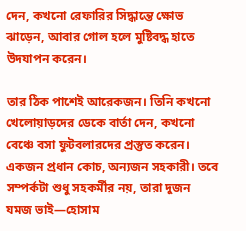দেন, কখনো রেফারির সিদ্ধান্তে ক্ষোভ ঝাড়েন, আবার গোল হলে মুষ্টিবদ্ধ হাতে উদযাপন করেন।

তার ঠিক পাশেই আরেকজন। তিনি কখনো খেলোয়াড়দের ডেকে বার্তা দেন, কখনো বেঞ্চে বসা ফুটবলারদের প্রস্তুত করেন। একজন প্রধান কোচ, অন্যজন সহকারী। তবে সম্পর্কটা শুধু সহকর্মীর নয়, তারা দুজন যমজ ভাই—হোসাম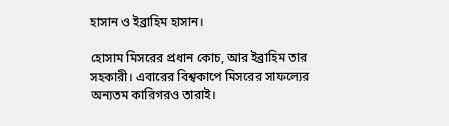হাসান ও ইব্রাহিম হাসান।

হোসাম মিসরের প্রধান কোচ, আর ইব্রাহিম তার সহকারী। এবারের বিশ্বকাপে মিসরের সাফল্যের অন্যতম কারিগরও তারাই।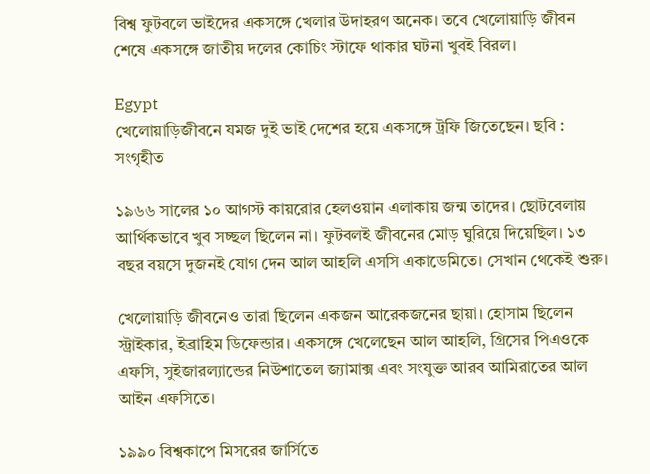বিশ্ব ফুটবলে ভাইদের একসঙ্গে খেলার উদাহরণ অনেক। তবে খেলোয়াড়ি জীবন শেষে একসঙ্গে জাতীয় দলের কোচিং স্টাফে থাকার ঘটনা খুবই বিরল।

Egypt
খেলোয়াড়িজীবনে যমজ দুই ভাই দেশের হয়ে একসঙ্গে ট্রফি জিতেছেন। ছবি : সংগৃহীত

১৯৬৬ সালের ১০ আগস্ট কায়রোর হেলওয়ান এলাকায় জন্ম তাদের। ছোটবেলায় আর্থিকভাবে খুব সচ্ছল ছিলেন না। ফুটবলই জীবনের মোড় ঘুরিয়ে দিয়েছিল। ১৩ বছর বয়সে দুজনই যোগ দেন আল আহলি এসসি একাডেমিতে। সেখান থেকেই শুরু।

খেলোয়াড়ি জীবনেও তারা ছিলেন একজন আরেকজনের ছায়া। হোসাম ছিলেন স্ট্রাইকার, ইব্রাহিম ডিফেন্ডার। একসঙ্গে খেলেছেন আল আহলি, গ্রিসের পিএওকে এফসি, সুইজারল্যান্ডের নিউশাতেল জ্যামাক্স এবং সংযুক্ত আরব আমিরাতের আল আইন এফসিতে।

১৯৯০ বিশ্বকাপে মিসরের জার্সিতে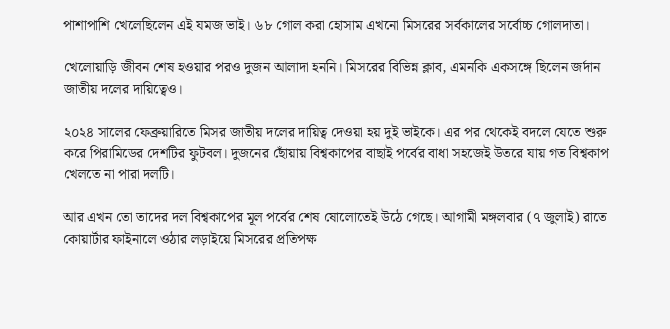পাশাপাশি খেলেছিলেন এই যমজ ভাই। ৬৮ গোল করা হোসাম এখনো মিসরের সর্বকালের সর্বোচ্চ গোলদাতা।

খেলোয়াড়ি জীবন শেষ হওয়ার পরও দুজন আলাদা হননি। মিসরের বিভিন্ন ক্লাব, এমনকি একসঙ্গে ছিলেন জর্দান জাতীয় দলের দায়িত্বেও।

২০২৪ সালের ফেব্রুয়ারিতে মিসর জাতীয় দলের দায়িত্ব দেওয়া হয় দুই ভাইকে। এর পর থেকেই বদলে যেতে শুরু করে পিরামিডের দেশটির ফুটবল। দুজনের ছোঁয়ায় বিশ্বকাপের বাছাই পর্বের বাধা সহজেই উতরে যায় গত বিশ্বকাপ খেলতে না পারা দলটি।

আর এখন তো তাদের দল বিশ্বকাপের মূল পর্বের শেষ ষোলোতেই উঠে গেছে। আগামী মঙ্গলবার (৭ জুলাই) রাতে কোয়ার্টার ফাইনালে ওঠার লড়াইয়ে মিসরের প্রতিপক্ষ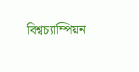বিশ্বচ্যাম্পিয়ন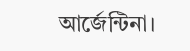আর্জেন্টিনা।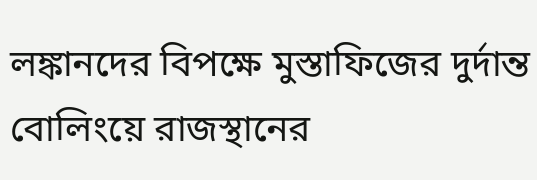লঙ্কানদের বিপক্ষে মুস্তাফিজের দুর্দান্ত বোলিংয়ে রাজস্থানের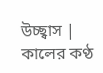উচ্ছ্বাস | কালের কণ্ঠ